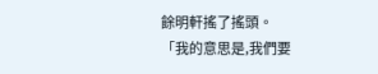餘明軒搖了搖頭。
「我的意思是,我們要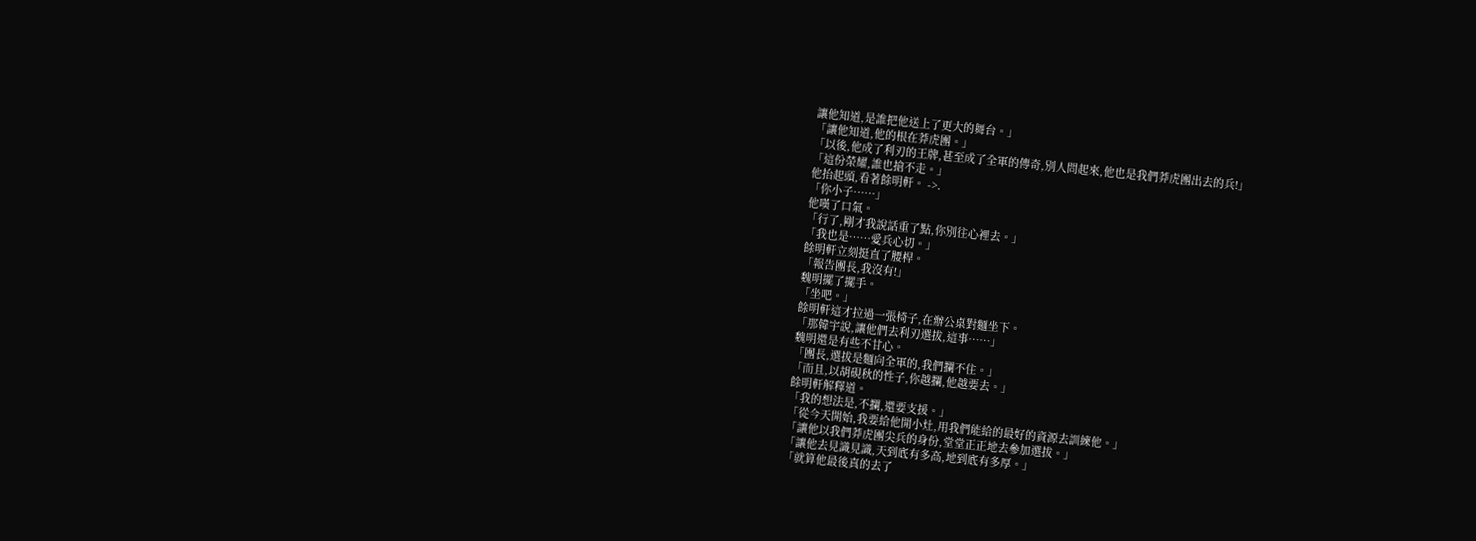讓他知道,是誰把他送上了更大的舞台。」
「讓他知道,他的根在莽虎團。」
「以後,他成了利刃的王牌,甚至成了全軍的傳奇,別人問起來,他也是我們莽虎團出去的兵!」
「這份榮耀,誰也搶不走。」
他抬起頭,看著餘明軒。 ->.
「你小子……」
他嘆了口氣。
「行了,剛才我說話重了點,你別往心裡去。」
「我也是……愛兵心切。」
餘明軒立刻挺直了腰桿。
「報告團長,我沒有!」
魏明擺了擺手。
「坐吧。」
餘明軒這才拉過一張椅子,在辦公桌對麵坐下。
「那韓宇說,讓他們去利刃選拔,這事……」
魏明還是有些不甘心。
「團長,選拔是麵向全軍的,我們攔不住。」
「而且,以胡硯秋的性子,你越攔,他越要去。」
餘明軒解釋道。
「我的想法是,不攔,還要支援。」
「從今天開始,我要給他開小灶,用我們能給的最好的資源去訓練他。」
「讓他以我們莽虎團尖兵的身份,堂堂正正地去參加選拔。」
「讓他去見識見識,天到底有多高,地到底有多厚。」
「就算他最後真的去了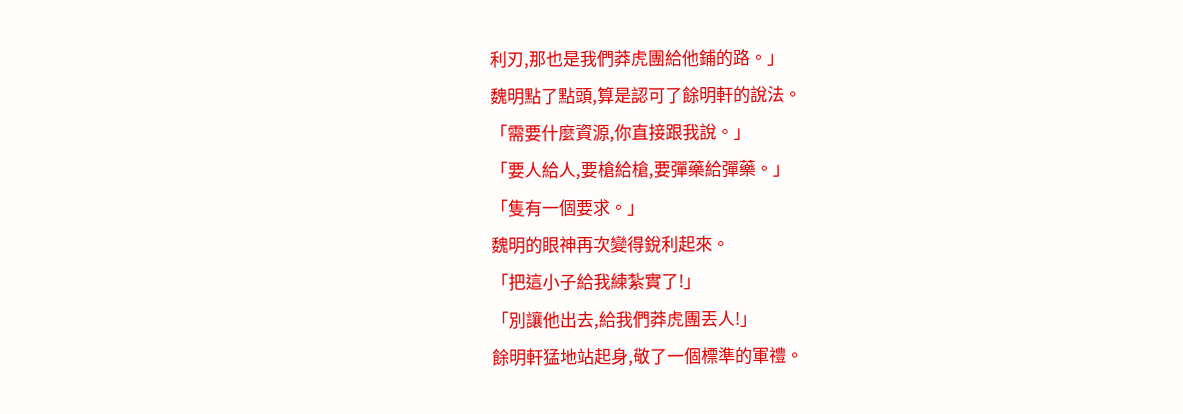利刃,那也是我們莽虎團給他鋪的路。」
魏明點了點頭,算是認可了餘明軒的說法。
「需要什麼資源,你直接跟我說。」
「要人給人,要槍給槍,要彈藥給彈藥。」
「隻有一個要求。」
魏明的眼神再次變得銳利起來。
「把這小子給我練紮實了!」
「別讓他出去,給我們莽虎團丟人!」
餘明軒猛地站起身,敬了一個標準的軍禮。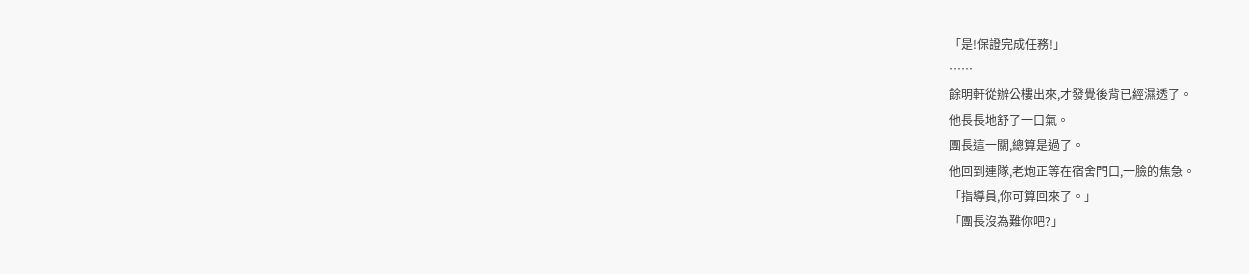「是!保證完成任務!」
……
餘明軒從辦公樓出來,才發覺後背已經濕透了。
他長長地舒了一口氣。
團長這一關,總算是過了。
他回到連隊,老炮正等在宿舍門口,一臉的焦急。
「指導員,你可算回來了。」
「團長沒為難你吧?」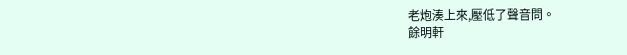老炮湊上來,壓低了聲音問。
餘明軒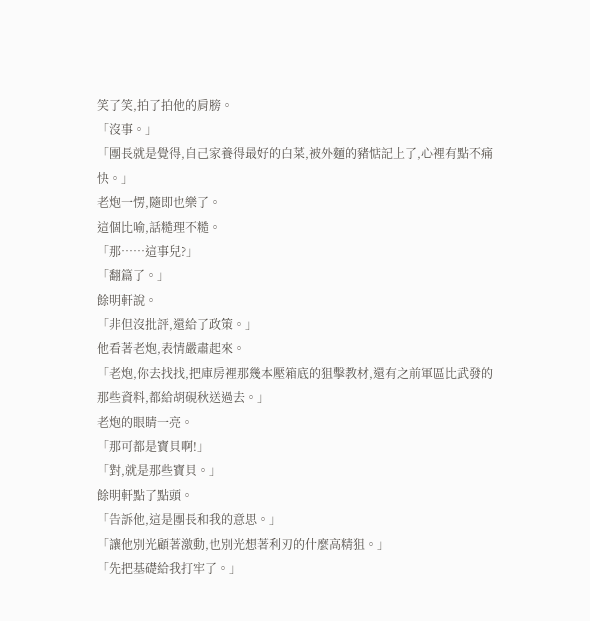笑了笑,拍了拍他的肩膀。
「沒事。」
「團長就是覺得,自己家養得最好的白菜,被外麵的豬惦記上了,心裡有點不痛快。」
老炮一愣,隨即也樂了。
這個比喻,話糙理不糙。
「那……這事兒?」
「翻篇了。」
餘明軒說。
「非但沒批評,還給了政策。」
他看著老炮,表情嚴肅起來。
「老炮,你去找找,把庫房裡那幾本壓箱底的狙擊教材,還有之前軍區比武發的那些資料,都給胡硯秋送過去。」
老炮的眼睛一亮。
「那可都是寶貝啊!」
「對,就是那些寶貝。」
餘明軒點了點頭。
「告訴他,這是團長和我的意思。」
「讓他別光顧著激動,也別光想著利刃的什麼高精狙。」
「先把基礎給我打牢了。」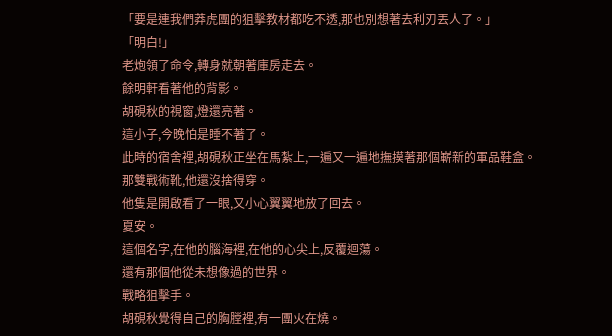「要是連我們莽虎團的狙擊教材都吃不透,那也別想著去利刃丟人了。」
「明白!」
老炮領了命令,轉身就朝著庫房走去。
餘明軒看著他的背影。
胡硯秋的視窗,燈還亮著。
這小子,今晚怕是睡不著了。
此時的宿舍裡,胡硯秋正坐在馬紮上,一遍又一遍地撫摸著那個嶄新的軍品鞋盒。
那雙戰術靴,他還沒捨得穿。
他隻是開啟看了一眼,又小心翼翼地放了回去。
夏安。
這個名字,在他的腦海裡,在他的心尖上,反覆迴蕩。
還有那個他從未想像過的世界。
戰略狙擊手。
胡硯秋覺得自己的胸膛裡,有一團火在燒。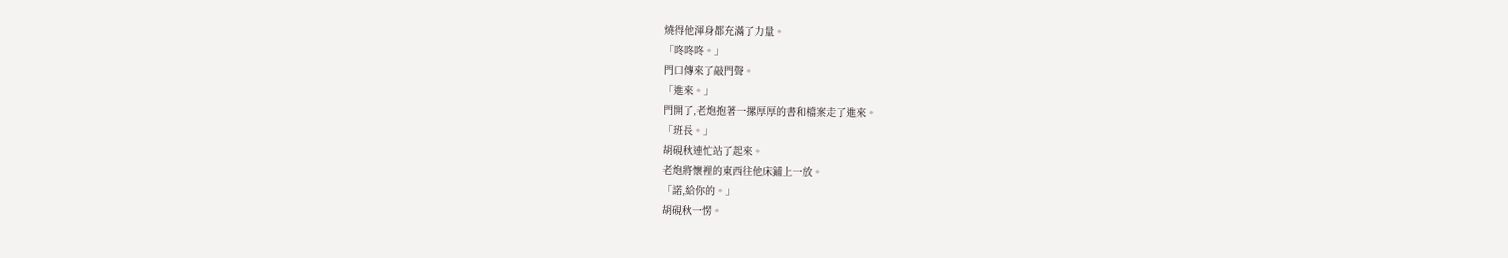燒得他渾身都充滿了力量。
「咚咚咚。」
門口傳來了敲門聲。
「進來。」
門開了,老炮抱著一摞厚厚的書和檔案走了進來。
「班長。」
胡硯秋連忙站了起來。
老炮將懷裡的東西往他床鋪上一放。
「諾,給你的。」
胡硯秋一愣。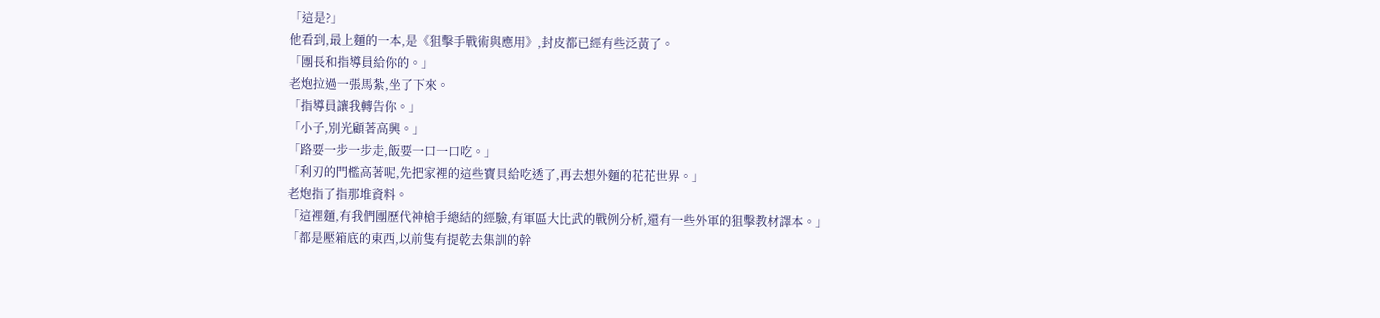「這是?」
他看到,最上麵的一本,是《狙擊手戰術與應用》,封皮都已經有些泛黃了。
「團長和指導員給你的。」
老炮拉過一張馬紮,坐了下來。
「指導員讓我轉告你。」
「小子,別光顧著高興。」
「路要一步一步走,飯要一口一口吃。」
「利刃的門檻高著呢,先把家裡的這些寶貝給吃透了,再去想外麵的花花世界。」
老炮指了指那堆資料。
「這裡麵,有我們團歷代神槍手總結的經驗,有軍區大比武的戰例分析,還有一些外軍的狙擊教材譯本。」
「都是壓箱底的東西,以前隻有提乾去集訓的幹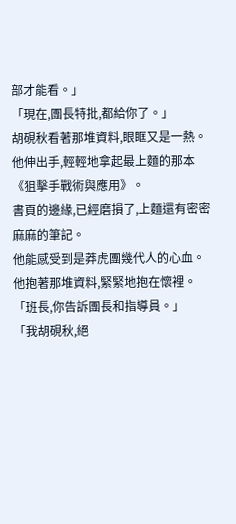部才能看。」
「現在,團長特批,都給你了。」
胡硯秋看著那堆資料,眼眶又是一熱。
他伸出手,輕輕地拿起最上麵的那本《狙擊手戰術與應用》。
書頁的邊緣,已經磨損了,上麵還有密密麻麻的筆記。
他能感受到是莽虎團幾代人的心血。
他抱著那堆資料,緊緊地抱在懷裡。
「班長,你告訴團長和指導員。」
「我胡硯秋,絕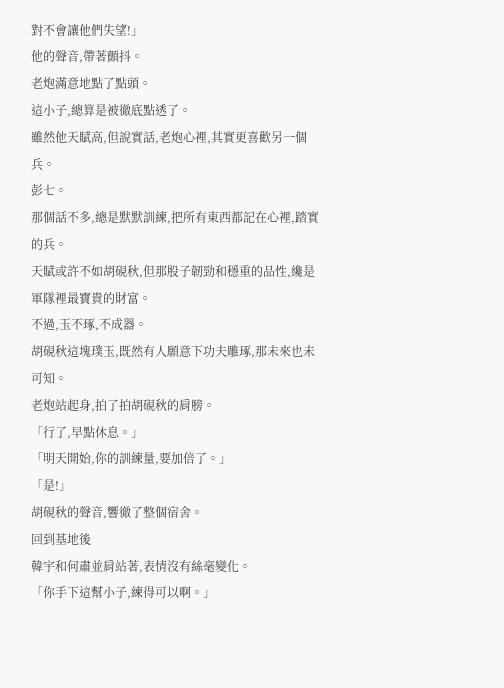對不會讓他們失望!」
他的聲音,帶著顫抖。
老炮滿意地點了點頭。
這小子,總算是被徹底點透了。
雖然他天賦高,但說實話,老炮心裡,其實更喜歡另一個兵。
彭七。
那個話不多,總是默默訓練,把所有東西都記在心裡,踏實的兵。
天賦或許不如胡硯秋,但那股子韌勁和穩重的品性,纔是軍隊裡最寶貴的財富。
不過,玉不琢,不成器。
胡硯秋這塊璞玉,既然有人願意下功夫雕琢,那未來也未可知。
老炮站起身,拍了拍胡硯秋的肩膀。
「行了,早點休息。」
「明天開始,你的訓練量,要加倍了。」
「是!」
胡硯秋的聲音,響徹了整個宿舍。
回到基地後
韓宇和何肅並肩站著,表情沒有絲毫變化。
「你手下這幫小子,練得可以啊。」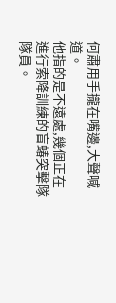何肅用手攏在嘴邊,大聲喊道。
他指的是不遠處,幾個正在進行索降訓練的盲蝽突擊隊隊員。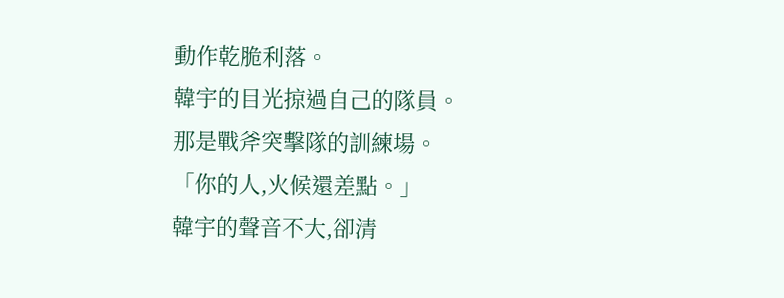動作乾脆利落。
韓宇的目光掠過自己的隊員。
那是戰斧突擊隊的訓練場。
「你的人,火候還差點。」
韓宇的聲音不大,卻清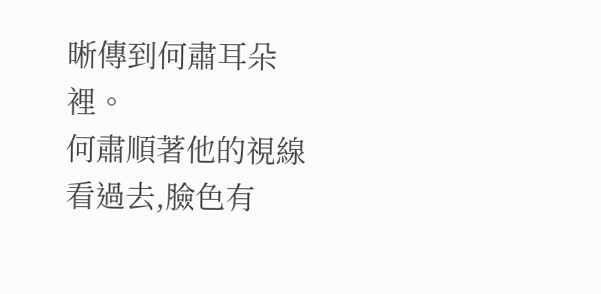晰傳到何肅耳朵裡。
何肅順著他的視線看過去,臉色有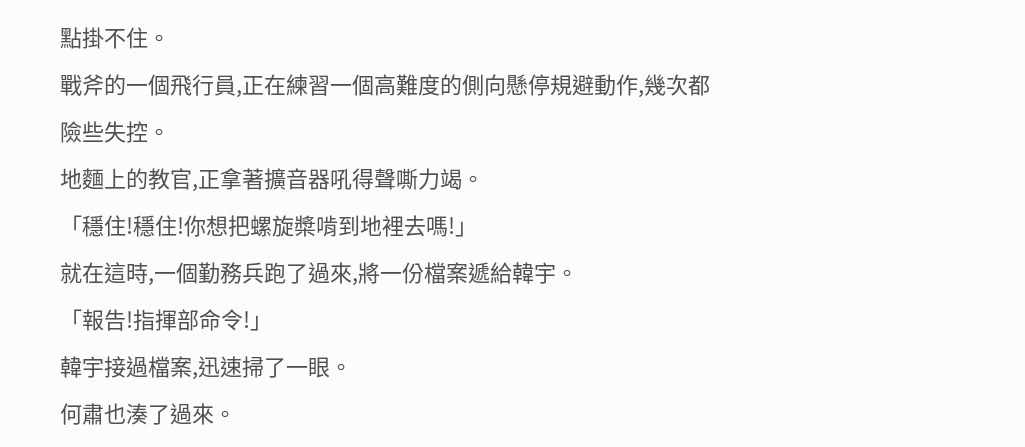點掛不住。
戰斧的一個飛行員,正在練習一個高難度的側向懸停規避動作,幾次都險些失控。
地麵上的教官,正拿著擴音器吼得聲嘶力竭。
「穩住!穩住!你想把螺旋槳啃到地裡去嗎!」
就在這時,一個勤務兵跑了過來,將一份檔案遞給韓宇。
「報告!指揮部命令!」
韓宇接過檔案,迅速掃了一眼。
何肅也湊了過來。